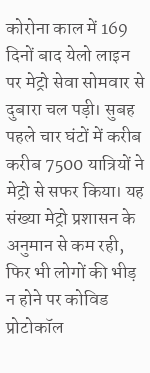कोरोना काल में 169 दिनों बाद येलो लाइन पर मेट्रो सेवा सोमवार से दुबारा चल पड़ी। सुबह पहले चार घंटों में करीब करीब 7500 यात्रियों ने मेट्रो से सफर किया। यह संख्या मेट्रो प्रशासन के अनुमान से कम रही, फिर भी लोगों की भीड़ न होने पर कोविड प्रोटोकॉल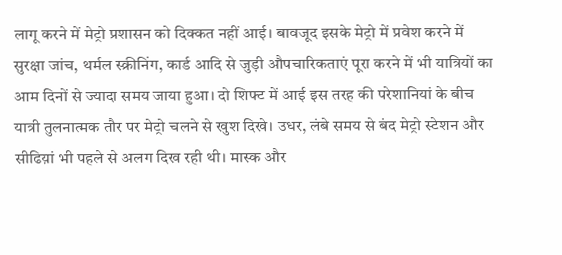लागू करने में मेट्रो प्रशासन को दिक्कत नहीं आई। बावजूद इसके मेट्रो में प्रवेश करने में सुरक्षा जांच, थर्मल स्क्रीनिंग, कार्ड आदि से जुड़ी औपचारिकताएं पूरा करने में भी यात्रियों का आम दिनों से ज्यादा समय जाया हुआ। दो शिफ्ट में आई इस तरह की परेशानियां के बीच यात्री तुलनात्मक तौर पर मेट्रो चलने से खुश दिखे। उधर, लंबे समय से बंद मेट्रो स्टेशन और सीढिय़ां भी पहले से अलग दिख रही थी। मास्क और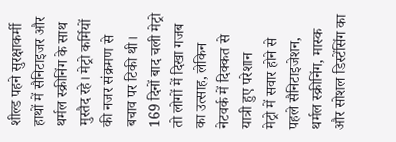शील्ड पहने सुरक्षाकर्मी हाथों में सैनिटाइजर और थर्मल स्क्रीनिंग के साथ मुस्तैद रहे। मेट्रो कर्मियों की नजर संक्रमण से बचाव पर टिकी थी।
169 दिनों बाद चली मेट्रो तो लोगों में दिखा गजब का उत्साह, लेकिन नेटवर्क में दिक्कत से यात्री हुए परेशान
मेट्रो में सवार होने से पहले सैनिटाइजेशन, थर्मल स्क्रीनिंग, मास्क और सोशल डिस्टेंसिंग का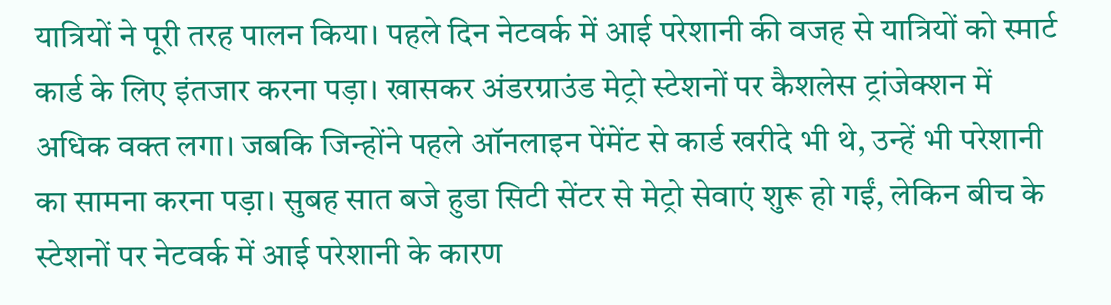यात्रियों ने पूरी तरह पालन किया। पहले दिन नेटवर्क में आई परेशानी की वजह से यात्रियों को स्मार्ट कार्ड के लिए इंतजार करना पड़ा। खासकर अंडरग्राउंड मेट्रो स्टेशनों पर कैशलेस ट्रांजेक्शन में अधिक वक्त लगा। जबकि जिन्होंने पहले ऑनलाइन पेंमेंट से कार्ड खरीदे भी थे, उन्हें भी परेशानी का सामना करना पड़ा। सुबह सात बजे हुडा सिटी सेंटर से मेट्रो सेवाएं शुरू हो गईं, लेकिन बीच के स्टेशनों पर नेटवर्क में आई परेशानी के कारण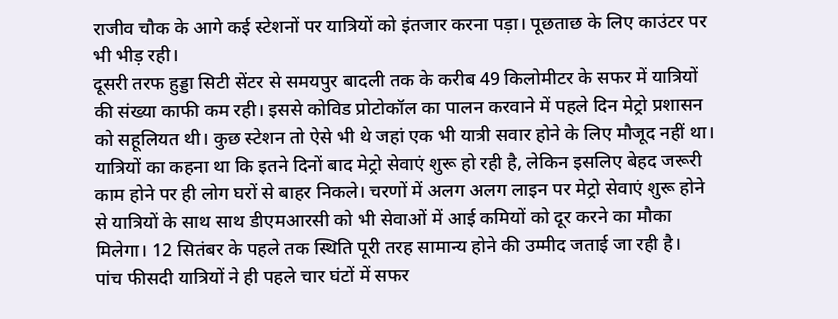राजीव चौक के आगे कई स्टेशनों पर यात्रियों को इंतजार करना पड़ा। पूछताछ के लिए काउंटर पर भी भीड़ रही।
दूसरी तरफ हुड्डा सिटी सेंटर से समयपुर बादली तक के करीब 49 किलोमीटर के सफर में यात्रियों की संख्या काफी कम रही। इससे कोविड प्रोटोकॉल का पालन करवाने में पहले दिन मेट्रो प्रशासन को सहूलियत थी। कुछ स्टेशन तो ऐसे भी थे जहां एक भी यात्री सवार होने के लिए मौजूद नहीं था। यात्रियों का कहना था कि इतने दिनों बाद मेट्रो सेवाएं शुरू हो रही है, लेकिन इसलिए बेहद जरूरी काम होने पर ही लोग घरों से बाहर निकले। चरणों में अलग अलग लाइन पर मेट्रो सेवाएं शुरू होने से यात्रियों के साथ साथ डीएमआरसी को भी सेवाओं में आई कमियों को दूर करने का मौका मिलेगा। 12 सितंबर के पहले तक स्थिति पूरी तरह सामान्य होने की उम्मीद जताई जा रही है।
पांच फीसदी यात्रियों ने ही पहले चार घंटों में सफर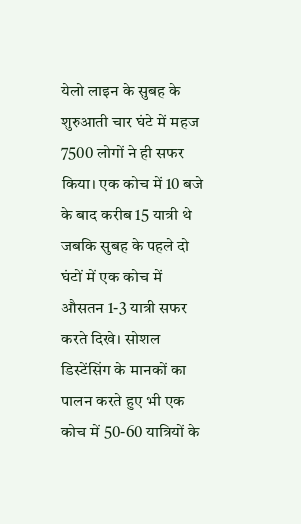येलो लाइन के सुबह के शुरुआती चार घंटे में महज 7500 लोगों ने ही सफर किया। एक कोच में 10 बजे के बाद करीब 15 यात्री थे जबकि सुबह के पहले दो घंटों में एक कोच में औसतन 1-3 यात्री सफर करते दिखे। सोशल डिस्टेंसिंग के मानकों का पालन करते हुए भी एक कोच में 50-60 यात्रियों के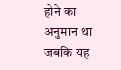होने का अनुमान था जबकि यह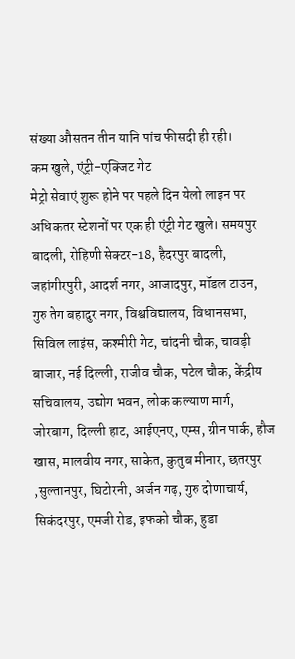संख्या औसतन तीन यानि पांच फीसदी ही रही।
कम खुले, एंट्री-एक्जिट गेट
मेट्रो सेवाएं शुरू होने पर पहले दिन येलो लाइन पर अधिकतर स्टेशनों पर एक ही एंट्री गेट खुले। समयपुर बादली, रोहिणी सेक्टर-18, हैदरपुर बादली, जहांगीरपुरी, आदर्श नगर, आजादपुर, मॉडल टाउन, गुरु तेग बहादुर नगर, विश्वविद्यालय, विधानसभा, सिविल लाइंस, कश्मीरी गेट, चांदनी चौक, चावड़ी बाजार, नई दिल्ली, राजीव चौक, पटेल चौक, केंद्रीय सचिवालय, उद्योग भवन, लोक कल्याण मार्ग, जोरबाग, दिल्ली हाट, आईएनए, एम्स, ग्रीन पार्क, हौज खास, मालवीय नगर, साकेत, कुतुब मीनार, छतरपुर ,सुल्तानपुर, घिटोरनी, अर्जन गढ़, गुरु दोणाचार्य, सिकंदरपुर, एमजी रोड, इफको चौक, हुडा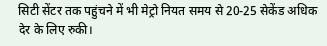सिटी सेंटर तक पहुंचने में भी मेट्रो नियत समय से 20-25 सेकेंड अधिक देर के लिए रुकी।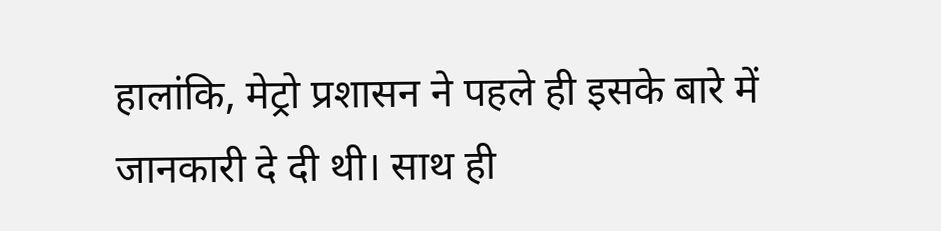हालांकि, मेट्रो प्रशासन ने पहले ही इसके बारे में जानकारी दे दी थी। साथ ही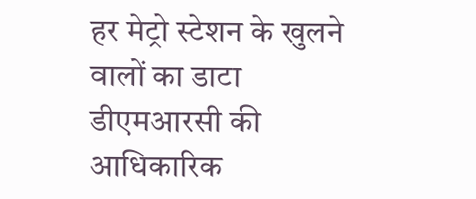हर मेट्रो स्टेशन के खुलने वालों का डाटा डीएमआरसी की आधिकारिक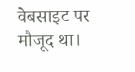वेबसाइट पर मौजूद था।